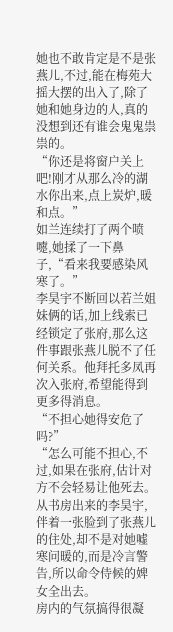她也不敢肯定是不是张燕儿,不过,能在梅苑大摇大摆的出入了,除了她和她身边的人,真的没想到还有谁会鬼鬼祟祟的。
“你还是将窗户关上吧!刚才从那么冷的湖水你出来,点上炭炉,暖和点。”
如兰连续打了两个喷嚏,她揉了一下鼻子,“看来我要感染风寒了。”
李昊宇不断回以若兰姐妹俩的话,加上线索已经锁定了张府,那么这件事跟张燕儿脱不了任何关系。他拜托多凤再次入张府,希望能得到更多得消息。
“不担心她得安危了吗?”
“怎么可能不担心,不过,如果在张府,估计对方不会轻易让他死去。
从书房出来的李昊宇,伴着一张脸到了张燕儿的住处,却不是对她嘘寒问暖的,而是冷言警告,所以命令侍候的婢女全出去。
房内的气氛搞得很凝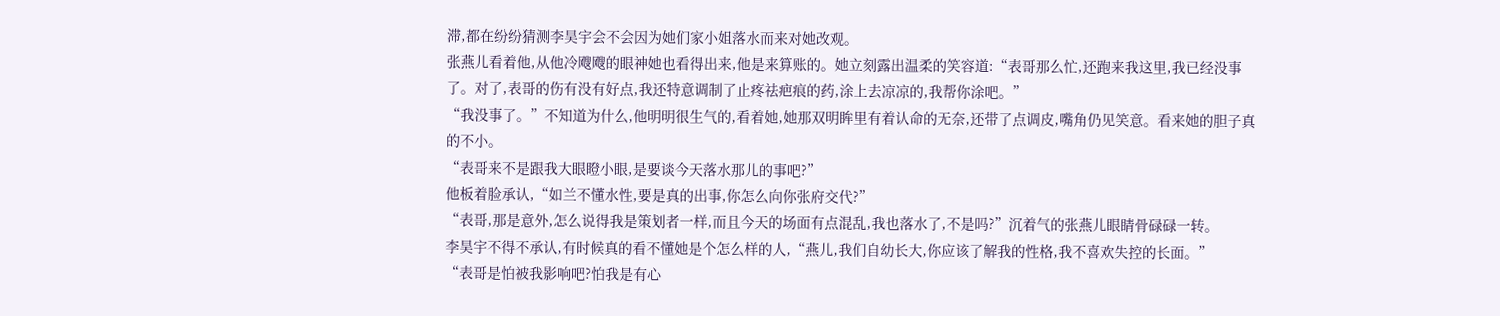滞,都在纷纷猜测李昊宇会不会因为她们家小姐落水而来对她改观。
张燕儿看着他,从他冷飕飕的眼神她也看得出来,他是来算账的。她立刻露出温柔的笑容道:“表哥那么忙,还跑来我这里,我已经没事了。对了,表哥的伤有没有好点,我还特意调制了止疼祛疤痕的药,涂上去凉凉的,我帮你涂吧。”
“我没事了。”不知道为什么,他明明很生气的,看着她,她那双明眸里有着认命的无奈,还带了点调皮,嘴角仍见笑意。看来她的胆子真的不小。
“表哥来不是跟我大眼瞪小眼,是要谈今天落水那儿的事吧?”
他板着脸承认,“如兰不懂水性,要是真的出事,你怎么向你张府交代?”
“表哥,那是意外,怎么说得我是策划者一样,而且今天的场面有点混乱,我也落水了,不是吗?”沉着气的张燕儿眼睛骨碌碌一转。
李昊宇不得不承认,有时候真的看不懂她是个怎么样的人,“燕儿,我们自幼长大,你应该了解我的性格,我不喜欢失控的长面。”
“表哥是怕被我影响吧?怕我是有心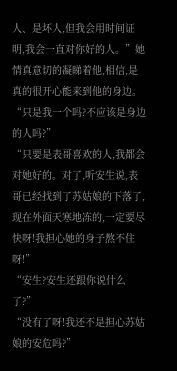人、是坏人,但我会用时间证明,我会一直对你好的人。”她情真意切的凝睇着他,相信,是真的很开心能来到他的身边。
“只是我一个吗?不应该是身边的人吗?”
“只要是表哥喜欢的人,我都会对她好的。对了,听安生说,表哥已经找到了苏姑娘的下落了,现在外面天寒地冻的,一定要尽快呀!我担心她的身子熬不住呀!”
“安生?安生还跟你说什么了?”
“没有了呀!我还不是担心苏姑娘的安危吗?”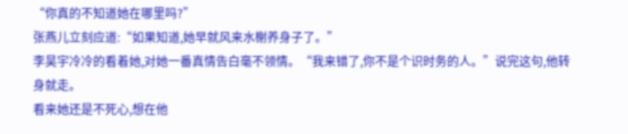“你真的不知道她在哪里吗?”
张燕儿立刻应道:“如果知道,她早就风来水榭养身子了。”
李昊宇冷冷的看着她,对她一番真情告白毫不领情。“我来错了,你不是个识时务的人。”说完这句,他转身就走。
看来她还是不死心,想在他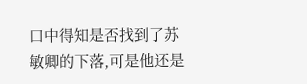口中得知是否找到了苏敏卿的下落,可是他还是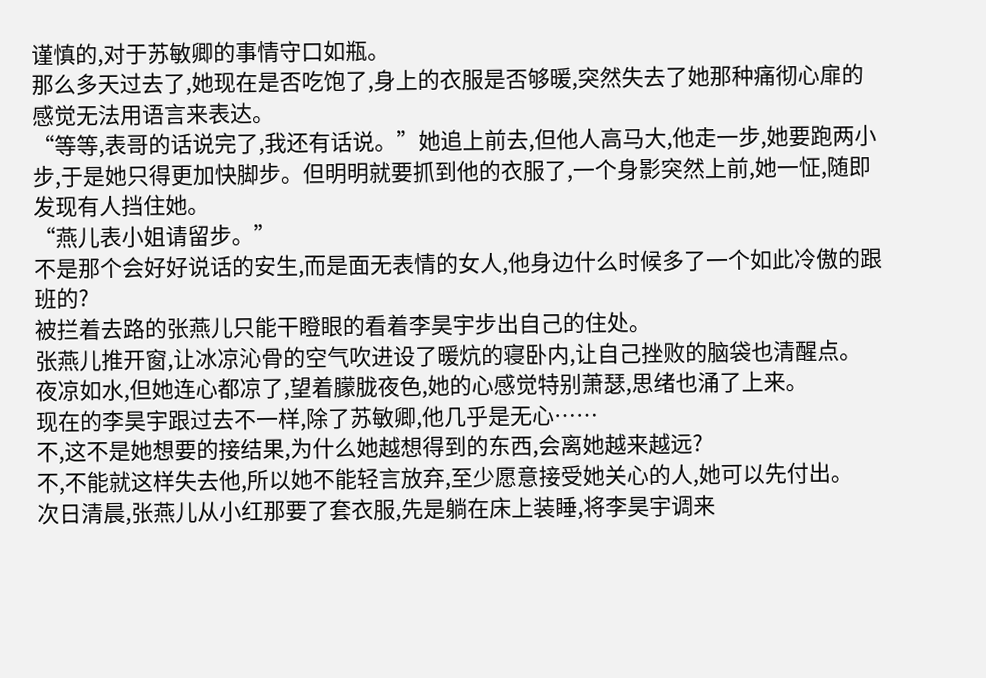谨慎的,对于苏敏卿的事情守口如瓶。
那么多天过去了,她现在是否吃饱了,身上的衣服是否够暖,突然失去了她那种痛彻心扉的感觉无法用语言来表达。
“等等,表哥的话说完了,我还有话说。”她追上前去,但他人高马大,他走一步,她要跑两小步,于是她只得更加快脚步。但明明就要抓到他的衣服了,一个身影突然上前,她一怔,随即发现有人挡住她。
“燕儿表小姐请留步。”
不是那个会好好说话的安生,而是面无表情的女人,他身边什么时候多了一个如此冷傲的跟班的?
被拦着去路的张燕儿只能干瞪眼的看着李昊宇步出自己的住处。
张燕儿推开窗,让冰凉沁骨的空气吹进设了暖炕的寝卧内,让自己挫败的脑袋也清醒点。
夜凉如水,但她连心都凉了,望着朦胧夜色,她的心感觉特别萧瑟,思绪也涌了上来。
现在的李昊宇跟过去不一样,除了苏敏卿,他几乎是无心……
不,这不是她想要的接结果,为什么她越想得到的东西,会离她越来越远?
不,不能就这样失去他,所以她不能轻言放弃,至少愿意接受她关心的人,她可以先付出。
次日清晨,张燕儿从小红那要了套衣服,先是躺在床上装睡,将李昊宇调来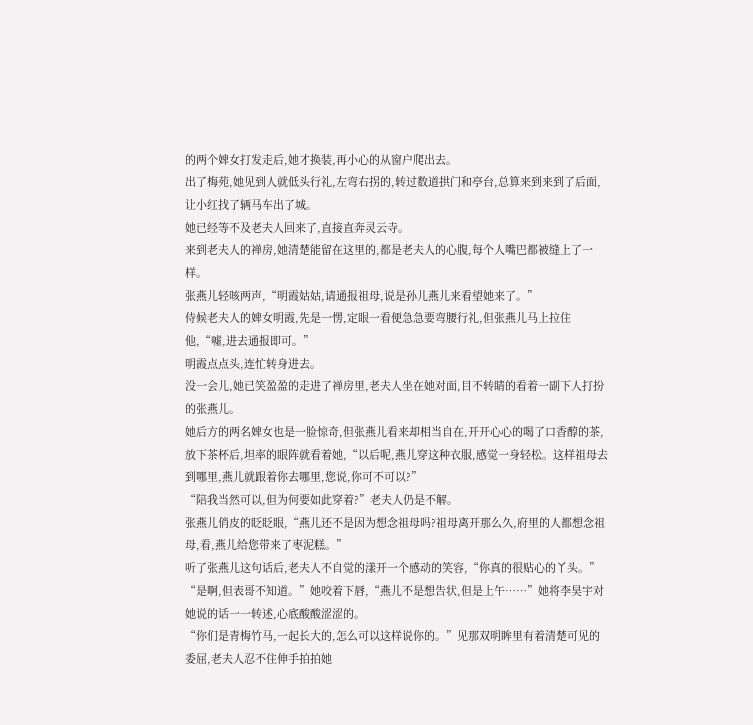的两个婢女打发走后,她才换装,再小心的从窗户爬出去。
出了梅苑,她见到人就低头行礼,左弯右拐的,转过数道拱门和亭台,总算来到来到了后面,让小红找了辆马车出了城。
她已经等不及老夫人回来了,直接直奔灵云寺。
来到老夫人的禅房,她清楚能留在这里的,都是老夫人的心腹,每个人嘴巴都被缝上了一样。
张燕儿轻咳两声,“明霞姑姑,请通报祖母,说是孙儿燕儿来看望她来了。”
侍候老夫人的婢女明霞,先是一愣,定眼一看便急急要弯腰行礼,但张燕儿马上拉住他,“嘘,进去通报即可。”
明霞点点头,连忙转身进去。
没一会儿,她已笑盈盈的走进了禅房里,老夫人坐在她对面,目不转睛的看着一副下人打扮的张燕儿。
她后方的两名婢女也是一脸惊奇,但张燕儿看来却相当自在,开开心心的喝了口香醇的茶,放下茶杯后,坦率的眼阵就看着她,“以后呢,燕儿穿这种衣服,感觉一身轻松。这样祖母去到哪里,燕儿就跟着你去哪里,您说,你可不可以?”
“陪我当然可以,但为何要如此穿着?”老夫人仍是不解。
张燕儿俏皮的眨眨眼,“燕儿还不是因为想念祖母吗?祖母离开那么久,府里的人都想念祖母,看,燕儿给您带来了枣泥糕。”
听了张燕儿这句话后,老夫人不自觉的漾开一个感动的笑容,“你真的很贴心的丫头。”
“是啊,但表哥不知道。”她咬着下唇,“燕儿不是想告状,但是上午……”她将李昊宇对她说的话一一转述,心底酸酸涩涩的。
“你们是青梅竹马,一起长大的,怎么可以这样说你的。”见那双明眸里有着清楚可见的委屈,老夫人忍不住伸手拍拍她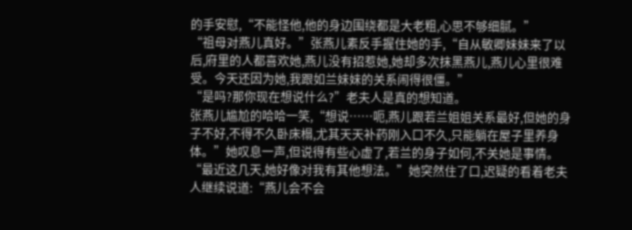的手安慰,“不能怪他,他的身边围绕都是大老粗,心思不够细腻。”
“祖母对燕儿真好。”张燕儿素反手握住她的手,“自从敏卿妹妹来了以后,府里的人都喜欢她,燕儿没有招惹她,她却多次抹黑燕儿,燕儿心里很难受。今天还因为她,我跟如兰妹妹的关系闹得很僵。”
“是吗?那你现在想说什么?”老夫人是真的想知道。
张燕儿尴尬的哈哈一笑,“想说……呃,燕儿跟若兰姐姐关系最好,但她的身子不好,不得不久卧床榻,尤其天天补药刚入口不久,只能躺在屋子里养身体。”她叹息一声,但说得有些心虚了,若兰的身子如何,不关她是事情。
“最近这几天,她好像对我有其他想法。”她突然住了口,迟疑的看着老夫人继续说道:“燕儿会不会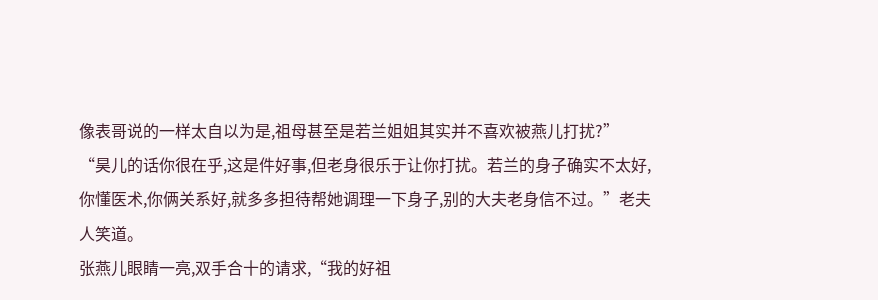像表哥说的一样太自以为是,祖母甚至是若兰姐姐其实并不喜欢被燕儿打扰?”
“昊儿的话你很在乎,这是件好事,但老身很乐于让你打扰。若兰的身子确实不太好,你懂医术,你俩关系好,就多多担待帮她调理一下身子,别的大夫老身信不过。”老夫人笑道。
张燕儿眼睛一亮,双手合十的请求,“我的好祖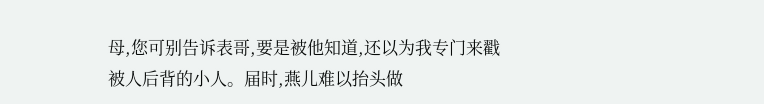母,您可别告诉表哥,要是被他知道,还以为我专门来戳被人后背的小人。届时,燕儿难以抬头做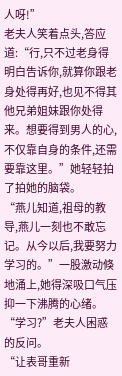人呀!”
老夫人笑着点头,答应道:“行,只不过老身得明白告诉你,就算你跟老身处得再好,也见不得其他兄弟姐妹跟你处得来。想要得到男人的心,不仅靠自身的条件,还需要靠这里。”她轻轻拍了拍她的脑袋。
“燕儿知道,祖母的教导,燕儿一刻也不敢忘记。从今以后,我要努力学习的。”一股激动倏地涌上,她得深吸口气压抑一下沸腾的心绪。
“学习?”老夫人困惑的反问。
“让表哥重新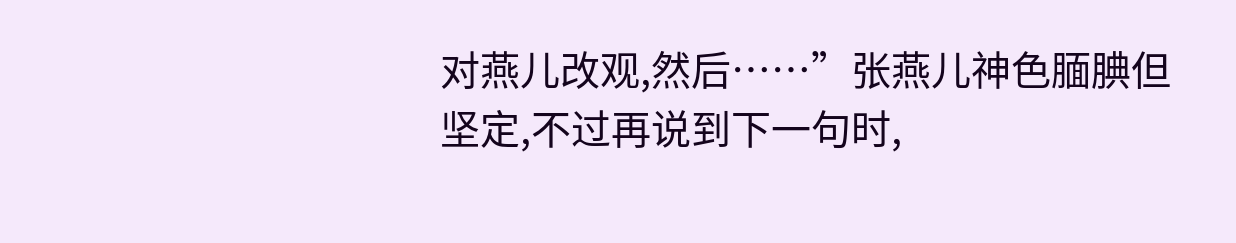对燕儿改观,然后……”张燕儿神色腼腆但坚定,不过再说到下一句时,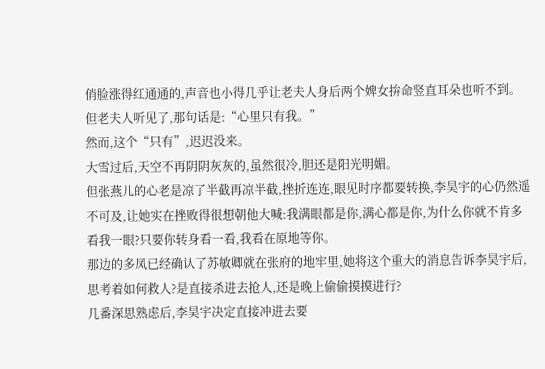俏脸涨得红通通的,声音也小得几乎让老夫人身后两个婢女拚命竖直耳朵也听不到。
但老夫人听见了,那句话是:“心里只有我。”
然而,这个“只有”,迟迟没来。
大雪过后,天空不再阴阴灰灰的,虽然很冷,胆还是阳光明媚。
但张燕儿的心老是凉了半截再凉半截,挫折连连,眼见时序都要转换,李昊宇的心仍然遥不可及,让她实在挫败得很想朝他大喊:我满眼都是你,满心都是你,为什么你就不肯多看我一眼?只要你转身看一看,我看在原地等你。
那边的多凤已经确认了苏敏卿就在张府的地牢里,她将这个重大的消息告诉李昊宇后,思考着如何救人?是直接杀进去抢人,还是晚上偷偷摸摸进行?
几番深思熟虑后,李昊宇决定直接冲进去要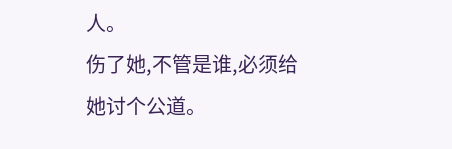人。
伤了她,不管是谁,必须给她讨个公道。